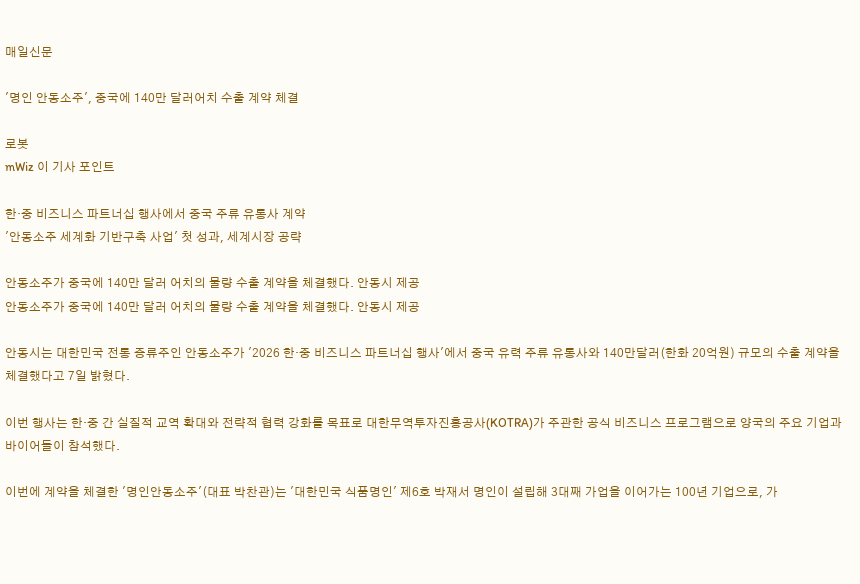매일신문

'명인 안동소주', 중국에 140만 달러어치 수출 계약 체결

로봇
mWiz 이 기사 포인트

한·중 비즈니스 파트너십 행사에서 중국 주류 유통사 계약
'안동소주 세계화 기반구축 사업' 첫 성과, 세계시장 공략

안동소주가 중국에 140만 달러 어치의 물량 수출 계약을 체결했다. 안동시 제공
안동소주가 중국에 140만 달러 어치의 물량 수출 계약을 체결했다. 안동시 제공

안동시는 대한민국 전통 증류주인 안동소주가 '2026 한·중 비즈니스 파트너십 행사'에서 중국 유력 주류 유통사와 140만달러(한화 20억원) 규모의 수출 계약을 체결했다고 7일 밝혔다.

이번 행사는 한·중 간 실질적 교역 확대와 전략적 협력 강화를 목표로 대한무역투자진흥공사(KOTRA)가 주관한 공식 비즈니스 프로그램으로 양국의 주요 기업과 바이어들이 참석했다.

이번에 계약을 체결한 '명인안동소주'(대표 박찬관)는 '대한민국 식품명인' 제6호 박재서 명인이 설립해 3대째 가업을 이어가는 100년 기업으로, 가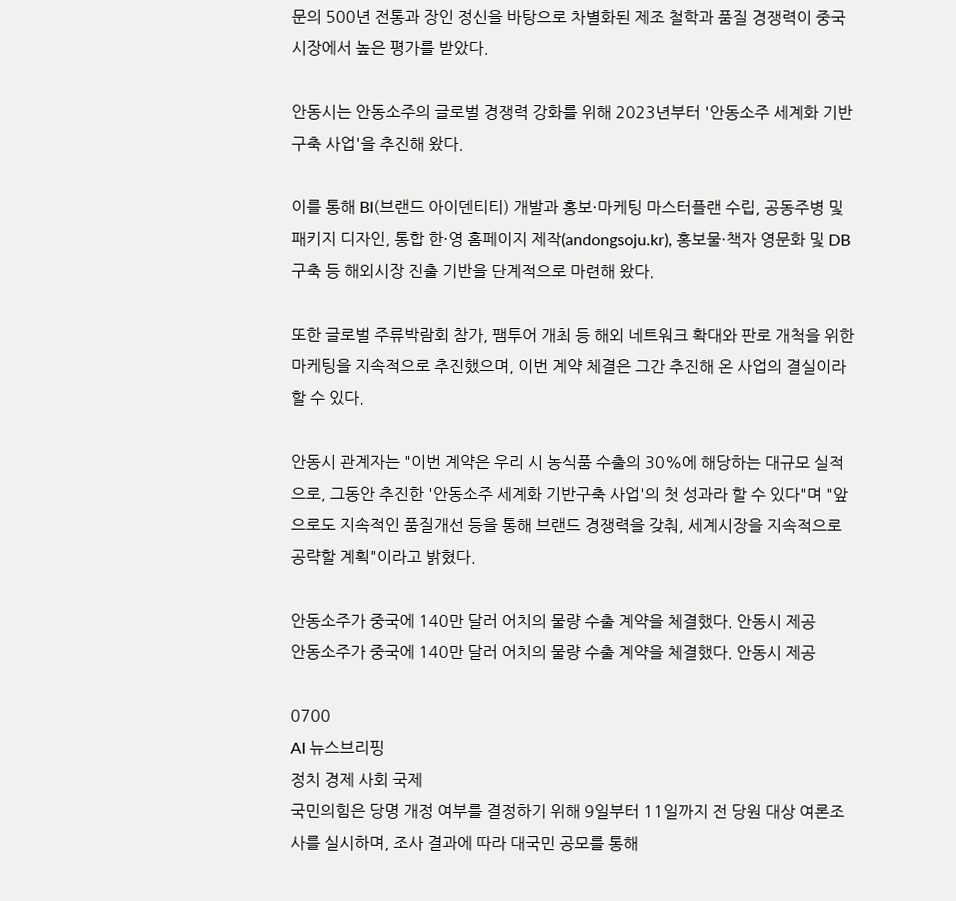문의 500년 전통과 장인 정신을 바탕으로 차별화된 제조 철학과 품질 경쟁력이 중국 시장에서 높은 평가를 받았다.

안동시는 안동소주의 글로벌 경쟁력 강화를 위해 2023년부터 '안동소주 세계화 기반구축 사업'을 추진해 왔다.

이를 통해 BI(브랜드 아이덴티티) 개발과 홍보·마케팅 마스터플랜 수립, 공동주병 및 패키지 디자인, 통합 한·영 홈페이지 제작(andongsoju.kr), 홍보물·책자 영문화 및 DB 구축 등 해외시장 진출 기반을 단계적으로 마련해 왔다.

또한 글로벌 주류박람회 참가, 팸투어 개최 등 해외 네트워크 확대와 판로 개척을 위한 마케팅을 지속적으로 추진했으며, 이번 계약 체결은 그간 추진해 온 사업의 결실이라 할 수 있다.

안동시 관계자는 "이번 계약은 우리 시 농식품 수출의 30%에 해당하는 대규모 실적으로, 그동안 추진한 '안동소주 세계화 기반구축 사업'의 첫 성과라 할 수 있다"며 "앞으로도 지속적인 품질개선 등을 통해 브랜드 경쟁력을 갖춰, 세계시장을 지속적으로 공략할 계획"이라고 밝혔다.

안동소주가 중국에 140만 달러 어치의 물량 수출 계약을 체결했다. 안동시 제공
안동소주가 중국에 140만 달러 어치의 물량 수출 계약을 체결했다. 안동시 제공

0700
AI 뉴스브리핑
정치 경제 사회 국제
국민의힘은 당명 개정 여부를 결정하기 위해 9일부터 11일까지 전 당원 대상 여론조사를 실시하며, 조사 결과에 따라 대국민 공모를 통해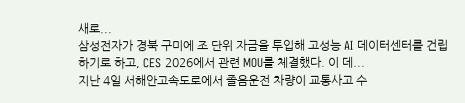새로...
삼성전자가 경북 구미에 조 단위 자금을 투입해 고성능 AI 데이터센터를 건립하기로 하고, CES 2026에서 관련 MOU를 체결했다. 이 데...
지난 4일 서해안고속도로에서 졸음운전 차량이 교통사고 수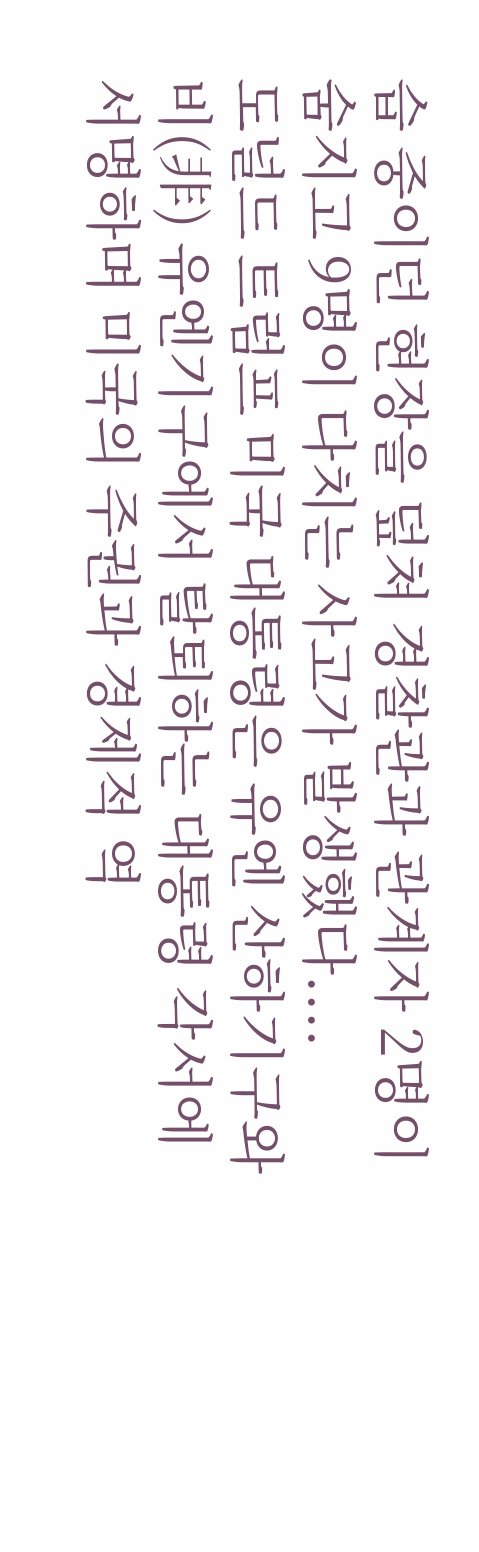습 중이던 현장을 덮쳐 경찰관과 관계자 2명이 숨지고 9명이 다치는 사고가 발생했다....
도널드 트럼프 미국 대통령은 유엔 산하기구와 비(非) 유엔기구에서 탈퇴하는 대통령 각서에 서명하며 미국의 주권과 경제적 역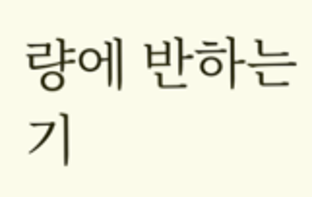량에 반하는 기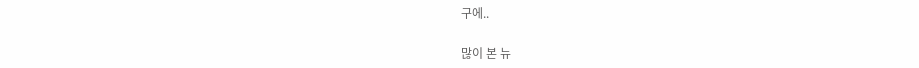구에..

많이 본 뉴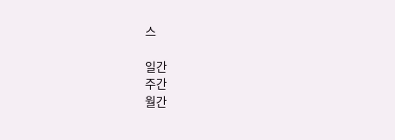스

일간
주간
월간